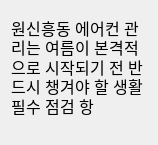원신흥동 에어컨 관리는 여름이 본격적으로 시작되기 전 반드시 챙겨야 할 생활 필수 점검 항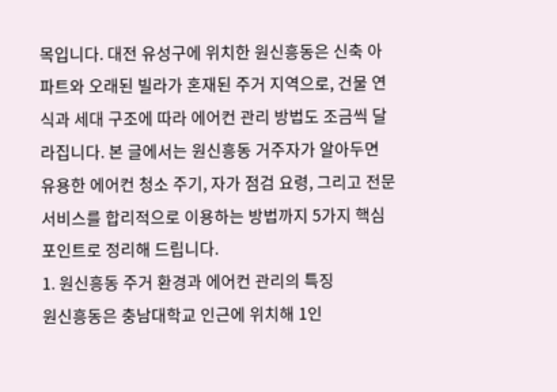목입니다. 대전 유성구에 위치한 원신흥동은 신축 아파트와 오래된 빌라가 혼재된 주거 지역으로, 건물 연식과 세대 구조에 따라 에어컨 관리 방법도 조금씩 달라집니다. 본 글에서는 원신흥동 거주자가 알아두면 유용한 에어컨 청소 주기, 자가 점검 요령, 그리고 전문 서비스를 합리적으로 이용하는 방법까지 5가지 핵심 포인트로 정리해 드립니다.
1. 원신흥동 주거 환경과 에어컨 관리의 특징
원신흥동은 충남대학교 인근에 위치해 1인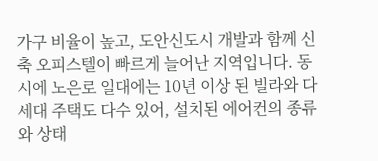가구 비율이 높고, 도안신도시 개발과 함께 신축 오피스텔이 빠르게 늘어난 지역입니다. 동시에 노은로 일대에는 10년 이상 된 빌라와 다세대 주택도 다수 있어, 설치된 에어컨의 종류와 상태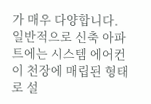가 매우 다양합니다.
일반적으로 신축 아파트에는 시스템 에어컨이 천장에 매립된 형태로 설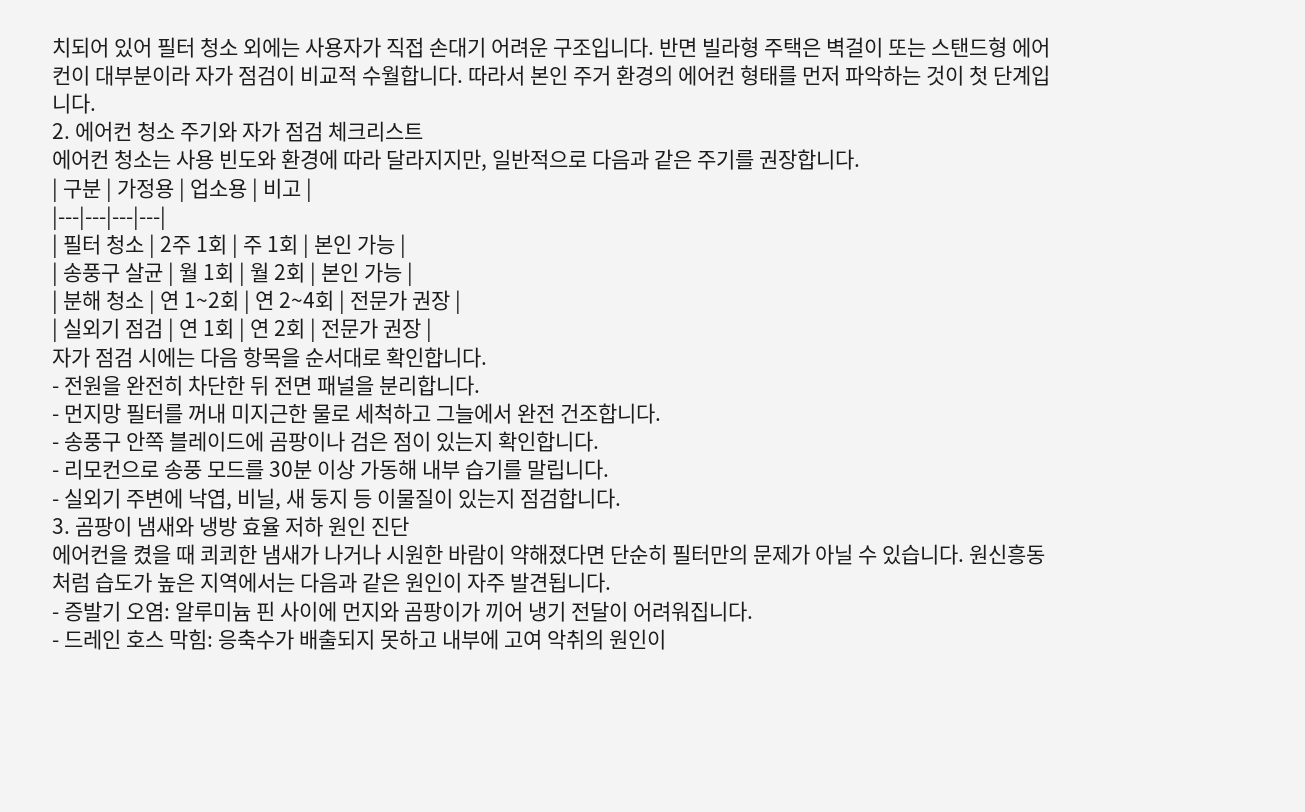치되어 있어 필터 청소 외에는 사용자가 직접 손대기 어려운 구조입니다. 반면 빌라형 주택은 벽걸이 또는 스탠드형 에어컨이 대부분이라 자가 점검이 비교적 수월합니다. 따라서 본인 주거 환경의 에어컨 형태를 먼저 파악하는 것이 첫 단계입니다.
2. 에어컨 청소 주기와 자가 점검 체크리스트
에어컨 청소는 사용 빈도와 환경에 따라 달라지지만, 일반적으로 다음과 같은 주기를 권장합니다.
| 구분 | 가정용 | 업소용 | 비고 |
|---|---|---|---|
| 필터 청소 | 2주 1회 | 주 1회 | 본인 가능 |
| 송풍구 살균 | 월 1회 | 월 2회 | 본인 가능 |
| 분해 청소 | 연 1~2회 | 연 2~4회 | 전문가 권장 |
| 실외기 점검 | 연 1회 | 연 2회 | 전문가 권장 |
자가 점검 시에는 다음 항목을 순서대로 확인합니다.
- 전원을 완전히 차단한 뒤 전면 패널을 분리합니다.
- 먼지망 필터를 꺼내 미지근한 물로 세척하고 그늘에서 완전 건조합니다.
- 송풍구 안쪽 블레이드에 곰팡이나 검은 점이 있는지 확인합니다.
- 리모컨으로 송풍 모드를 30분 이상 가동해 내부 습기를 말립니다.
- 실외기 주변에 낙엽, 비닐, 새 둥지 등 이물질이 있는지 점검합니다.
3. 곰팡이 냄새와 냉방 효율 저하 원인 진단
에어컨을 켰을 때 쾨쾨한 냄새가 나거나 시원한 바람이 약해졌다면 단순히 필터만의 문제가 아닐 수 있습니다. 원신흥동처럼 습도가 높은 지역에서는 다음과 같은 원인이 자주 발견됩니다.
- 증발기 오염: 알루미늄 핀 사이에 먼지와 곰팡이가 끼어 냉기 전달이 어려워집니다.
- 드레인 호스 막힘: 응축수가 배출되지 못하고 내부에 고여 악취의 원인이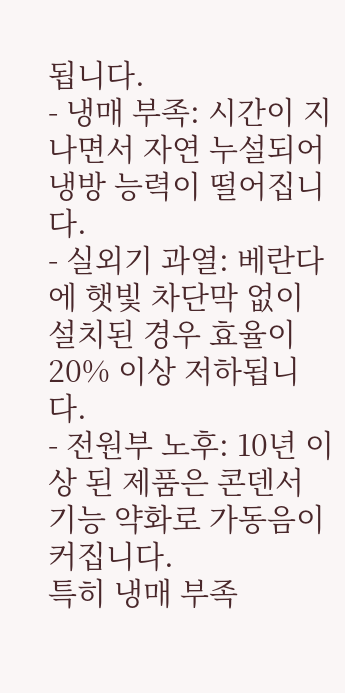됩니다.
- 냉매 부족: 시간이 지나면서 자연 누설되어 냉방 능력이 떨어집니다.
- 실외기 과열: 베란다에 햇빛 차단막 없이 설치된 경우 효율이 20% 이상 저하됩니다.
- 전원부 노후: 10년 이상 된 제품은 콘덴서 기능 약화로 가동음이 커집니다.
특히 냉매 부족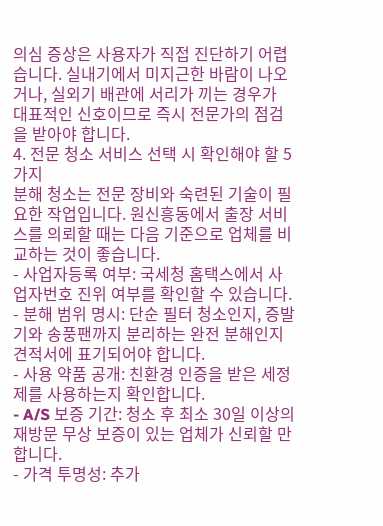의심 증상은 사용자가 직접 진단하기 어렵습니다. 실내기에서 미지근한 바람이 나오거나, 실외기 배관에 서리가 끼는 경우가 대표적인 신호이므로 즉시 전문가의 점검을 받아야 합니다.
4. 전문 청소 서비스 선택 시 확인해야 할 5가지
분해 청소는 전문 장비와 숙련된 기술이 필요한 작업입니다. 원신흥동에서 출장 서비스를 의뢰할 때는 다음 기준으로 업체를 비교하는 것이 좋습니다.
- 사업자등록 여부: 국세청 홈택스에서 사업자번호 진위 여부를 확인할 수 있습니다.
- 분해 범위 명시: 단순 필터 청소인지, 증발기와 송풍팬까지 분리하는 완전 분해인지 견적서에 표기되어야 합니다.
- 사용 약품 공개: 친환경 인증을 받은 세정제를 사용하는지 확인합니다.
- A/S 보증 기간: 청소 후 최소 30일 이상의 재방문 무상 보증이 있는 업체가 신뢰할 만합니다.
- 가격 투명성: 추가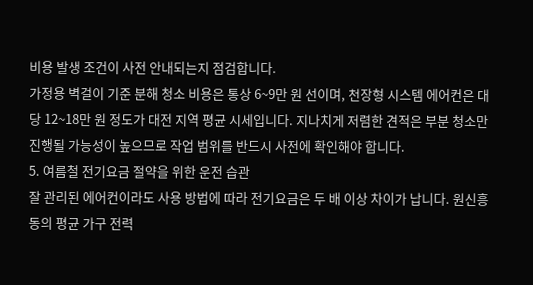비용 발생 조건이 사전 안내되는지 점검합니다.
가정용 벽걸이 기준 분해 청소 비용은 통상 6~9만 원 선이며, 천장형 시스템 에어컨은 대당 12~18만 원 정도가 대전 지역 평균 시세입니다. 지나치게 저렴한 견적은 부분 청소만 진행될 가능성이 높으므로 작업 범위를 반드시 사전에 확인해야 합니다.
5. 여름철 전기요금 절약을 위한 운전 습관
잘 관리된 에어컨이라도 사용 방법에 따라 전기요금은 두 배 이상 차이가 납니다. 원신흥동의 평균 가구 전력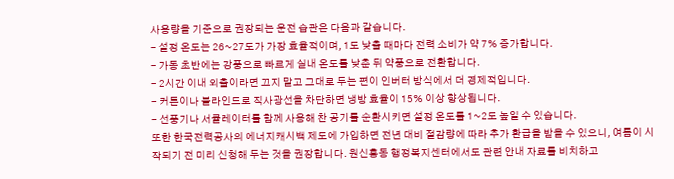사용량을 기준으로 권장되는 운전 습관은 다음과 같습니다.
- 설정 온도는 26~27도가 가장 효율적이며, 1도 낮출 때마다 전력 소비가 약 7% 증가합니다.
- 가동 초반에는 강풍으로 빠르게 실내 온도를 낮춘 뒤 약풍으로 전환합니다.
- 2시간 이내 외출이라면 끄지 말고 그대로 두는 편이 인버터 방식에서 더 경제적입니다.
- 커튼이나 블라인드로 직사광선을 차단하면 냉방 효율이 15% 이상 향상됩니다.
- 선풍기나 서큘레이터를 함께 사용해 찬 공기를 순환시키면 설정 온도를 1~2도 높일 수 있습니다.
또한 한국전력공사의 에너지캐시백 제도에 가입하면 전년 대비 절감량에 따라 추가 환급을 받을 수 있으니, 여름이 시작되기 전 미리 신청해 두는 것을 권장합니다. 원신흥동 행정복지센터에서도 관련 안내 자료를 비치하고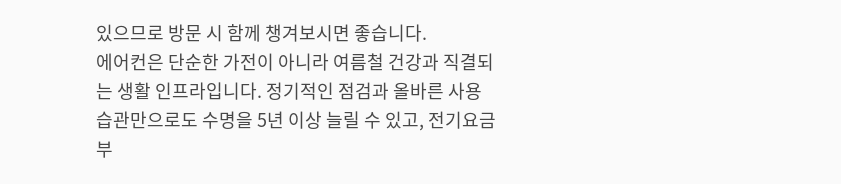있으므로 방문 시 함께 챙겨보시면 좋습니다.
에어컨은 단순한 가전이 아니라 여름철 건강과 직결되는 생활 인프라입니다. 정기적인 점검과 올바른 사용 습관만으로도 수명을 5년 이상 늘릴 수 있고, 전기요금 부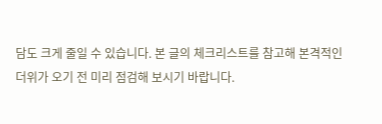담도 크게 줄일 수 있습니다. 본 글의 체크리스트를 참고해 본격적인 더위가 오기 전 미리 점검해 보시기 바랍니다.